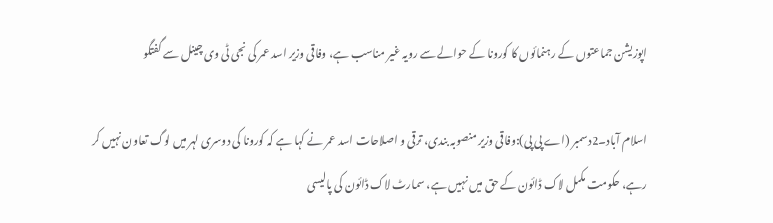اپوزیشن جماعتوں کے رہنمائوں کا کورونا کے حوالے سے رویہ غیر مناسب ہے، وفاقی وزیر اسد عمر کی نجی ٹی وی چینل سے گفتگو

اسلام آباد۔2دسمبر (اے پی پی):وفاقی وزیر منصوبہ بندی، ترقی و اصلاحات اسد عمر نے کہا ہے کہ کورونا کی دوسری لہر میں لوگ تعاون نہیں کر رہے، حکومت مکمل لاک ڈائون کے حق میں نہیں ہے، سمارٹ لاک ڈائون کی پالیسی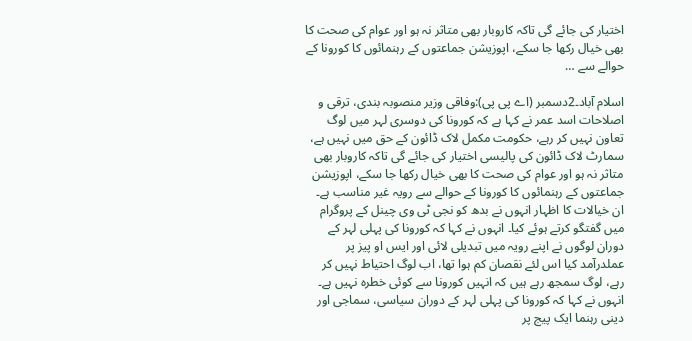اختیار کی جائے گی تاکہ کاروبار بھی متاثر نہ ہو اور عوام کی صحت کا بھی خیال رکھا جا سکے، اپوزیشن جماعتوں کے رہنمائوں کا کورونا کے حوالے سے …

اسلام آباد۔2دسمبر (اے پی پی):وفاقی وزیر منصوبہ بندی، ترقی و اصلاحات اسد عمر نے کہا ہے کہ کورونا کی دوسری لہر میں لوگ تعاون نہیں کر رہے، حکومت مکمل لاک ڈائون کے حق میں نہیں ہے، سمارٹ لاک ڈائون کی پالیسی اختیار کی جائے گی تاکہ کاروبار بھی متاثر نہ ہو اور عوام کی صحت کا بھی خیال رکھا جا سکے، اپوزیشن جماعتوں کے رہنمائوں کا کورونا کے حوالے سے رویہ غیر مناسب ہے۔ ان خیالات کا اظہار انہوں نے بدھ کو نجی ٹی وی چینل کے پروگرام میں گفتگو کرتے ہوئے کیا۔ انہوں نے کہا کہ کورونا کی پہلی لہر کے دوران لوگوں نے اپنے رویہ میں تبدیلی لائی اور ایس او پیز پر عملدرآمد کیا اس لئے نقصان کم ہوا تھا، اب لوگ احتیاط نہیں کر رہے، لوگ سمجھ رہے ہیں کہ انہیں کورونا سے کوئی خطرہ نہیں ہے۔ انہوں نے کہا کہ کورونا کی پہلی لہر کے دوران سیاسی، سماجی اور دینی رہنما ایک پیج پر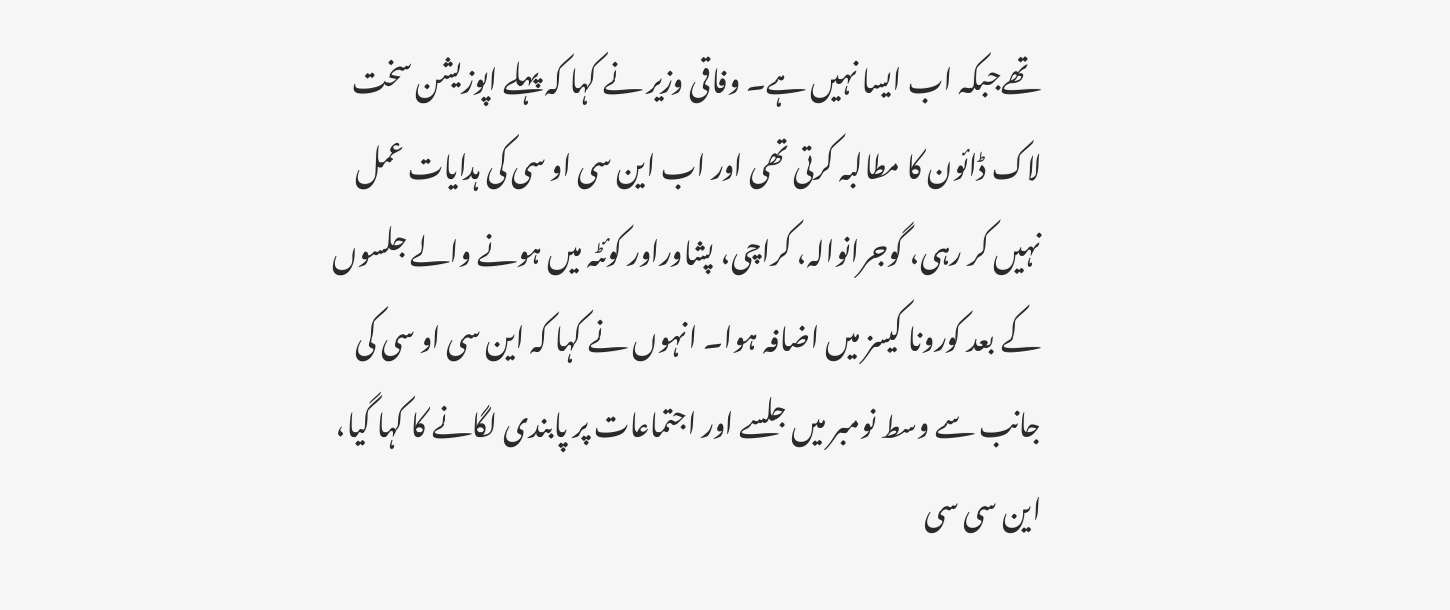تھےجبکہ اب ایسا نہیں ہے۔ وفاقی وزیر نے کہا کہ پہلے اپوزیشن سخت لاک ڈائون کا مطالبہ کرتی تھی اور اب این سی او سی کی ہدایات عمل نہیں کر رہی، گوجرانوالہ، کراچی، پشاوراور کوئٹہ میں ہونے والے جلسوں کے بعد کورونا کیسز میں اضافہ ہوا۔ انہوں نے کہا کہ این سی او سی کی جانب سے وسط نومبر میں جلسے اور اجتماعات پر پابندی لگانے کا کہا گیا، این سی سی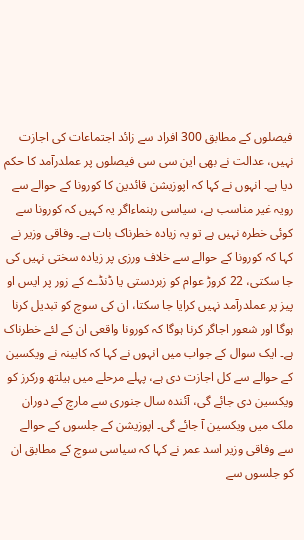فیصلوں کے مطابق 300 افراد سے زائد اجتماعات کی اجازت نہیں، عدالت نے بھی این سی سی فیصلوں پر عملدرآمد کا حکم دیا ہے۔ انہوں نے کہا کہ اپوزیشن قائدین کا کورونا کے حوالے سے رویہ غیر مناسب ہے، سیاسی رہنماءاگر یہ کہیں کہ کورونا سے کوئی خطرہ نہیں ہے تو یہ زیادہ خطرناک بات ہے۔ وفاقی وزیر نے کہا کہ کورونا کے حوالے سے خلاف ورزی پر زیادہ سختی نہیں کی جا سکتی، 22 کروڑ عوام کو زبردستی یا ڈنڈے کے زور پر ایس او پیز پر عملدرآمد نہیں کرایا جا سکتا، ان کی سوچ کو تبدیل کرنا ہوگا اور شعور اجاگر کرنا ہوگا کہ کورونا واقعی ان کے لئے خطرناک ہے۔ ایک سوال کے جواب میں انہوں نے کہا کہ کابینہ نے ویکسین کے حوالے سے کل اجازت دی ہے، پہلے مرحلے میں ہیلتھ ورکرز کو ویکسین دی جائے گی، آئندہ سال جنوری سے مارچ کے دوران ملک میں ویکسین آ جائے گی۔ اپوزیشن کے جلسوں کے حوالے سے وفاقی وزیر اسد عمر نے کہا کہ سیاسی سوچ کے مطابق ان کو جلسوں سے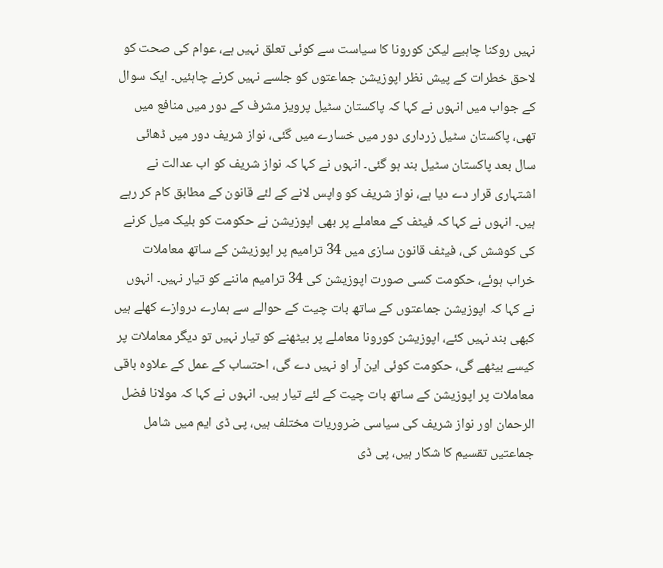نہیں روکنا چاہیے لیکن کورونا کا سیاست سے کوئی تعلق نہیں ہے، عوام کی صحت کو لاحق خطرات کے پیش نظر اپوزیشن جماعتوں کو جلسے نہیں کرنے چاہئیں۔ ایک سوال کے جواب میں انہوں نے کہا کہ پاکستان سٹیل پرویز مشرف کے دور میں منافع میں تھی، پاکستان سٹیل زرداری دور میں خسارے میں گئی، نواز شریف دور میں ڈھائی سال بعد پاکستان سٹیل بند ہو گئی۔ انہوں نے کہا کہ نواز شریف کو اب عدالت نے اشتہاری قرار دے دیا ہے، نواز شریف کو واپس لانے کے لئے قانون کے مطابق کام کر رہے ہیں۔ انہوں نے کہا کہ فیٹف کے معاملے پر بھی اپوزیشن نے حکومت کو بلیک میل کرنے کی کوشش کی، فیٹف قانون سازی میں 34 ترامیم پر اپوزیشن کے ساتھ معاملات خراب ہوئے، حکومت کسی صورت اپوزیشن کی 34 ترامیم ماننے کو تیار نہیں۔ انہوں نے کہا کہ اپوزیشن جماعتوں کے ساتھ بات چیت کے حوالے سے ہمارے دروازے کھلے ہیں کبھی بند نہیں کئے، اپوزیشن کورونا معاملے پر بیٹھنے کو تیار نہیں تو دیگر معاملات پر کیسے بیٹھے گی، حکومت کوئی این آر او نہیں دے گی، احتساب کے عمل کے علاوہ باقی معاملات پر اپوزیشن کے ساتھ بات چیت کے لئے تیار ہیں۔ انہوں نے کہا کہ مولانا فضل الرحمان اور نواز شریف کی سیاسی ضروریات مختلف ہیں، پی ڈی ایم میں شامل جماعتیں تقسیم کا شکار ہیں، پی ڈی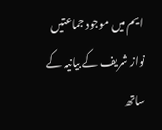ایم میں موجود جماعتیں نواز شریف کے بیانیہ کے ساتھ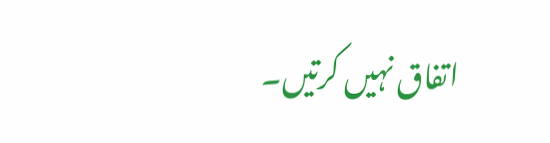اتفاق نہیں کرتیں۔